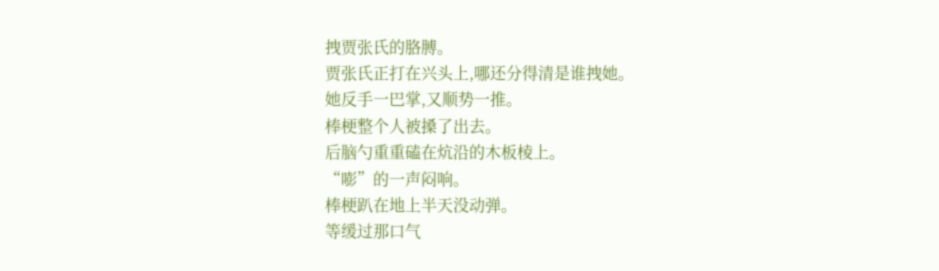拽贾张氏的胳膊。
贾张氏正打在兴头上,哪还分得清是谁拽她。
她反手一巴掌,又顺势一推。
棒梗整个人被搡了出去。
后脑勺重重磕在炕沿的木板棱上。
“嘭”的一声闷响。
棒梗趴在地上半天没动弹。
等缓过那口气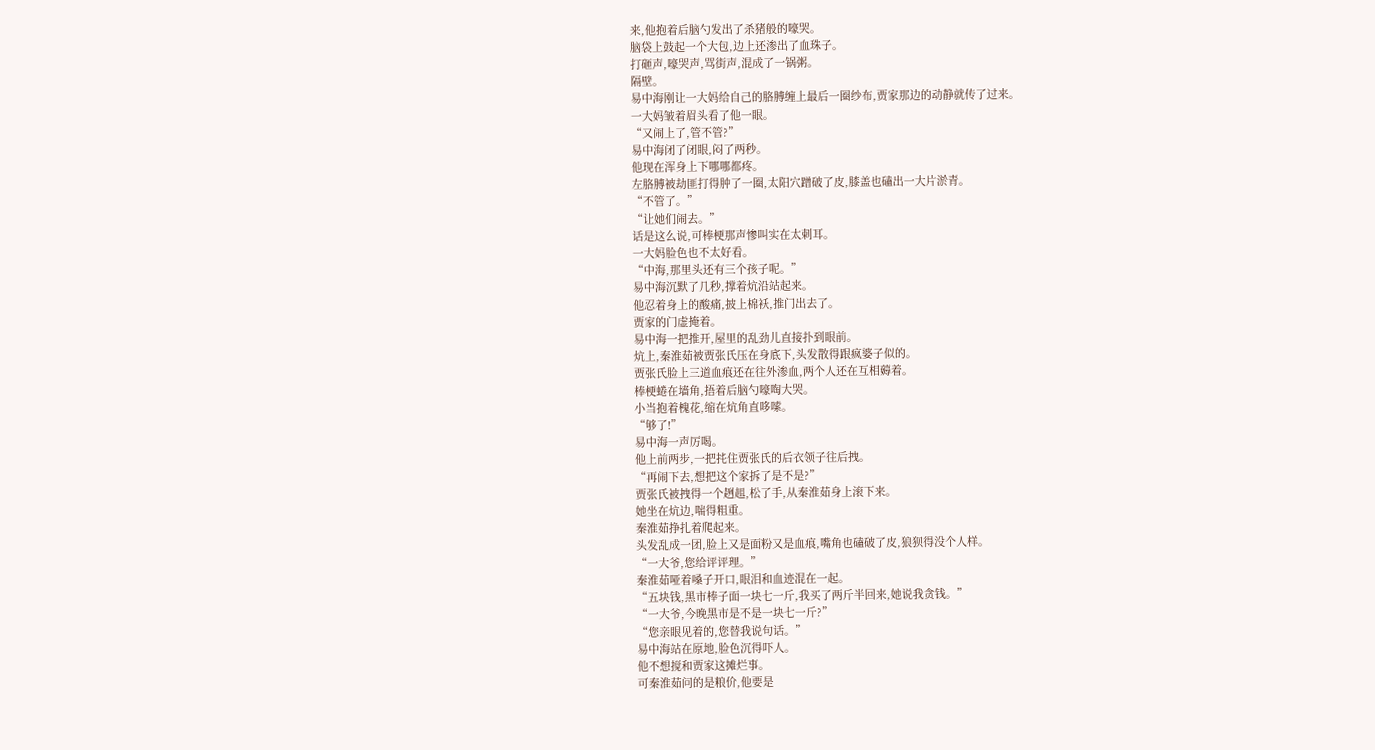来,他抱着后脑勺发出了杀猪般的嚎哭。
脑袋上鼓起一个大包,边上还渗出了血珠子。
打砸声,嚎哭声,骂街声,混成了一锅粥。
隔壁。
易中海刚让一大妈给自己的胳膊缠上最后一圈纱布,贾家那边的动静就传了过来。
一大妈皱着眉头看了他一眼。
“又闹上了,管不管?”
易中海闭了闭眼,闷了两秒。
他现在浑身上下哪哪都疼。
左胳膊被劫匪打得肿了一圈,太阳穴蹭破了皮,膝盖也磕出一大片淤青。
“不管了。”
“让她们闹去。”
话是这么说,可棒梗那声惨叫实在太刺耳。
一大妈脸色也不太好看。
“中海,那里头还有三个孩子呢。”
易中海沉默了几秒,撑着炕沿站起来。
他忍着身上的酸痛,披上棉袄,推门出去了。
贾家的门虚掩着。
易中海一把推开,屋里的乱劲儿直接扑到眼前。
炕上,秦淮茹被贾张氏压在身底下,头发散得跟疯婆子似的。
贾张氏脸上三道血痕还在往外渗血,两个人还在互相薅着。
棒梗蜷在墙角,捂着后脑勺嚎啕大哭。
小当抱着槐花,缩在炕角直哆嗦。
“够了!”
易中海一声厉喝。
他上前两步,一把扥住贾张氏的后衣领子往后拽。
“再闹下去,想把这个家拆了是不是?”
贾张氏被拽得一个趔趄,松了手,从秦淮茹身上滚下来。
她坐在炕边,喘得粗重。
秦淮茹挣扎着爬起来。
头发乱成一团,脸上又是面粉又是血痕,嘴角也磕破了皮,狼狈得没个人样。
“一大爷,您给评评理。”
秦淮茹哑着嗓子开口,眼泪和血迹混在一起。
“五块钱,黑市棒子面一块七一斤,我买了两斤半回来,她说我贪钱。”
“一大爷,今晚黑市是不是一块七一斤?”
“您亲眼见着的,您替我说句话。”
易中海站在原地,脸色沉得吓人。
他不想搅和贾家这摊烂事。
可秦淮茹问的是粮价,他要是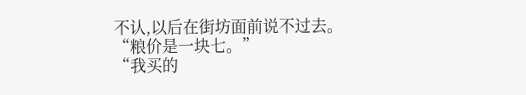不认,以后在街坊面前说不过去。
“粮价是一块七。”
“我买的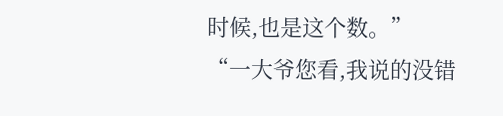时候,也是这个数。”
“一大爷您看,我说的没错